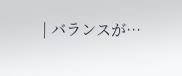| バランスが…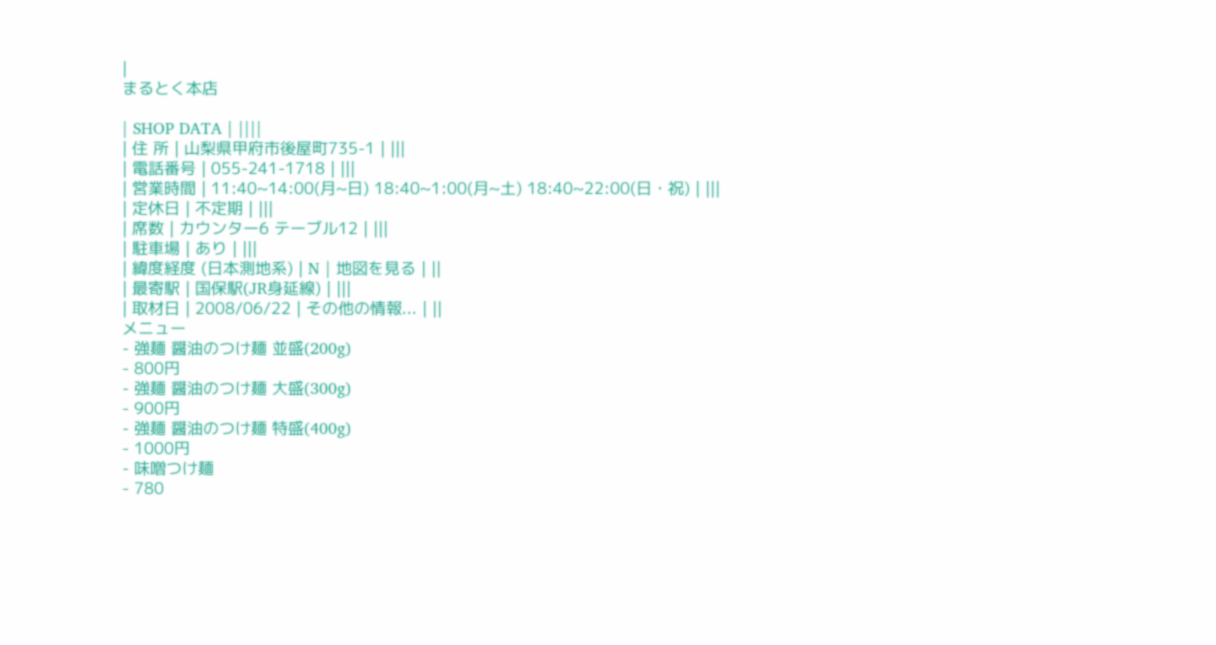|
まるとく本店

| SHOP DATA | ||||
| 住 所 | 山梨県甲府市後屋町735-1 | |||
| 電話番号 | 055-241-1718 | |||
| 営業時間 | 11:40~14:00(月~日) 18:40~1:00(月~土) 18:40~22:00(日・祝) | |||
| 定休日 | 不定期 | |||
| 席数 | カウンター6 テーブル12 | |||
| 駐車場 | あり | |||
| 緯度経度 (日本測地系) | N | 地図を見る | ||
| 最寄駅 | 国保駅(JR身延線) | |||
| 取材日 | 2008/06/22 | その他の情報... | ||
メニュー
- 強麺 醤油のつけ麺 並盛(200g)
- 800円
- 強麺 醤油のつけ麺 大盛(300g)
- 900円
- 強麺 醤油のつけ麺 特盛(400g)
- 1000円
- 味噌つけ麺
- 780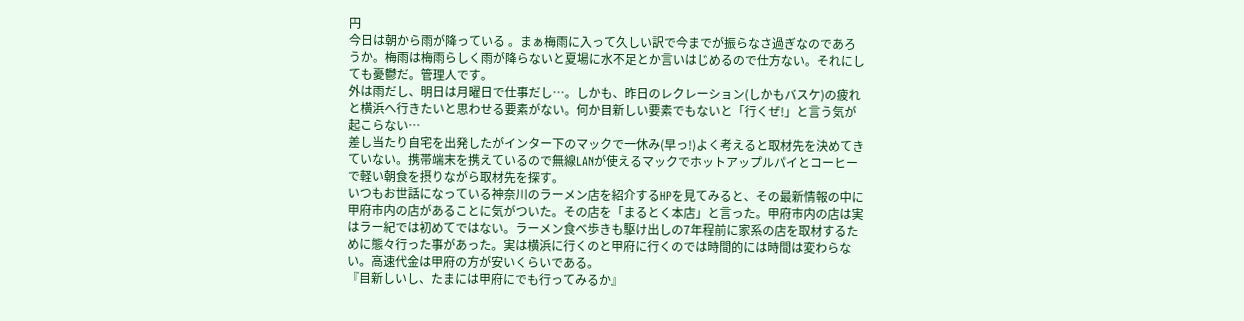円
今日は朝から雨が降っている 。まぁ梅雨に入って久しい訳で今までが振らなさ過ぎなのであろうか。梅雨は梅雨らしく雨が降らないと夏場に水不足とか言いはじめるので仕方ない。それにしても憂鬱だ。管理人です。
外は雨だし、明日は月曜日で仕事だし…。しかも、昨日のレクレーション(しかもバスケ)の疲れと横浜へ行きたいと思わせる要素がない。何か目新しい要素でもないと「行くぜ!」と言う気が起こらない…
差し当たり自宅を出発したがインター下のマックで一休み(早っ!)よく考えると取材先を決めてきていない。携帯端末を携えているので無線LANが使えるマックでホットアップルパイとコーヒーで軽い朝食を摂りながら取材先を探す。
いつもお世話になっている神奈川のラーメン店を紹介するHPを見てみると、その最新情報の中に甲府市内の店があることに気がついた。その店を「まるとく本店」と言った。甲府市内の店は実はラー紀では初めてではない。ラーメン食べ歩きも駆け出しの7年程前に家系の店を取材するために態々行った事があった。実は横浜に行くのと甲府に行くのでは時間的には時間は変わらない。高速代金は甲府の方が安いくらいである。
『目新しいし、たまには甲府にでも行ってみるか』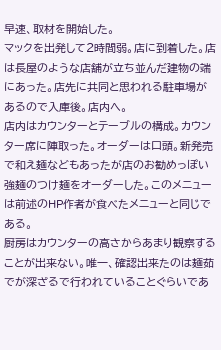早速、取材を開始した。
マックを出発して2時間弱。店に到着した。店は長屋のような店舗が立ち並んだ建物の端にあった。店先に共同と思われる駐車場があるので入庫後。店内へ。
店内はカウンターとテーブルの構成。カウンター席に陣取った。オーダーは口頭。新発売で和え麺などもあったが店のお勧めっぽい強麺のつけ麺をオーダーした。このメニューは前述のHP作者が食べたメニューと同じである。
厨房はカウンターの高さからあまり観察することが出来ない。唯一、確認出来たのは麺茹でが深ざるで行われていることぐらいであ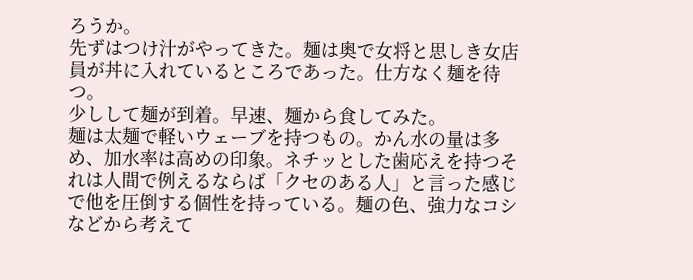ろうか。
先ずはつけ汁がやってきた。麺は奥で女将と思しき女店員が丼に入れているところであった。仕方なく麺を待つ。
少しして麺が到着。早速、麺から食してみた。
麺は太麺で軽いウェーブを持つもの。かん水の量は多め、加水率は高めの印象。ネチッとした歯応えを持つそれは人間で例えるならば「クセのある人」と言った感じで他を圧倒する個性を持っている。麺の色、強力なコシなどから考えて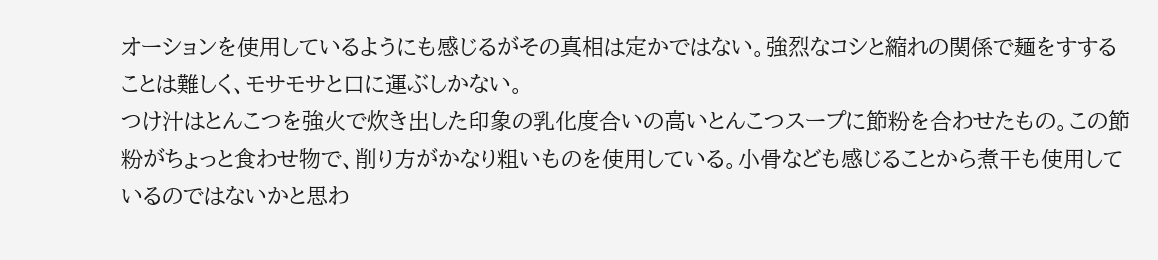オーションを使用しているようにも感じるがその真相は定かではない。強烈なコシと縮れの関係で麺をすすることは難しく、モサモサと口に運ぶしかない。
つけ汁はとんこつを強火で炊き出した印象の乳化度合いの高いとんこつスープに節粉を合わせたもの。この節粉がちょっと食わせ物で、削り方がかなり粗いものを使用している。小骨なども感じることから煮干も使用しているのではないかと思わ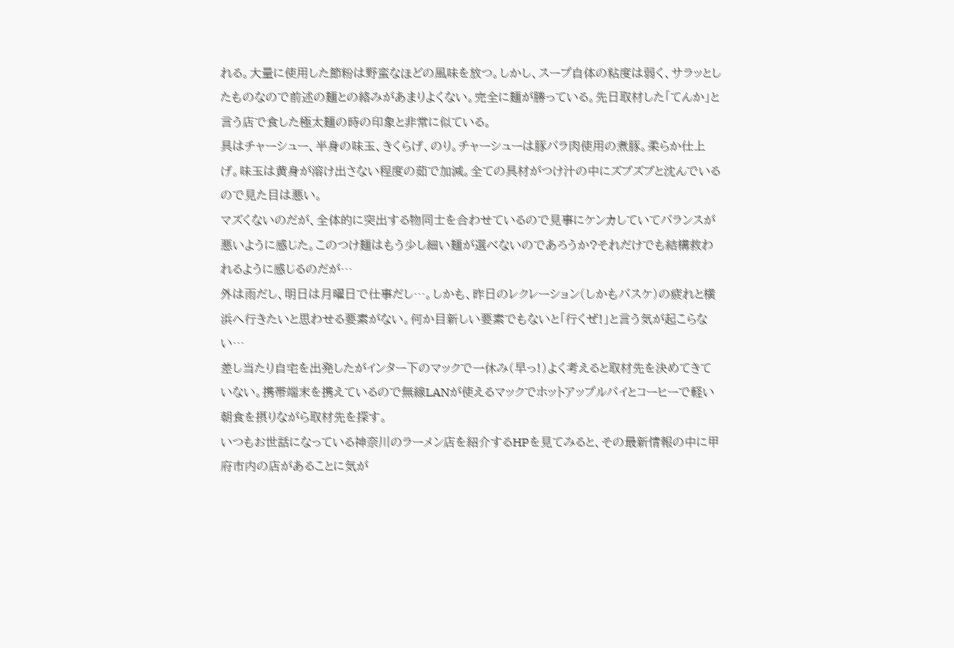れる。大量に使用した節粉は野蛮なほどの風味を放つ。しかし、スープ自体の粘度は弱く、サラッとしたものなので前述の麺との絡みがあまりよくない。完全に麺が勝っている。先日取材した「てんか」と言う店で食した極太麺の時の印象と非常に似ている。
具はチャーシュー、半身の味玉、きくらげ、のり。チャーシューは豚バラ肉使用の煮豚。柔らか仕上げ。味玉は黄身が溶け出さない程度の茹で加減。全ての具材がつけ汁の中にズブズブと沈んでいるので見た目は悪い。
マズくないのだが、全体的に突出する物同士を合わせているので見事にケンカしていてバランスが悪いように感じた。このつけ麺はもう少し細い麺が選べないのであろうか?それだけでも結構救われるように感じるのだが…
外は雨だし、明日は月曜日で仕事だし…。しかも、昨日のレクレーション(しかもバスケ)の疲れと横浜へ行きたいと思わせる要素がない。何か目新しい要素でもないと「行くぜ!」と言う気が起こらない…
差し当たり自宅を出発したがインター下のマックで一休み(早っ!)よく考えると取材先を決めてきていない。携帯端末を携えているので無線LANが使えるマックでホットアップルパイとコーヒーで軽い朝食を摂りながら取材先を探す。
いつもお世話になっている神奈川のラーメン店を紹介するHPを見てみると、その最新情報の中に甲府市内の店があることに気が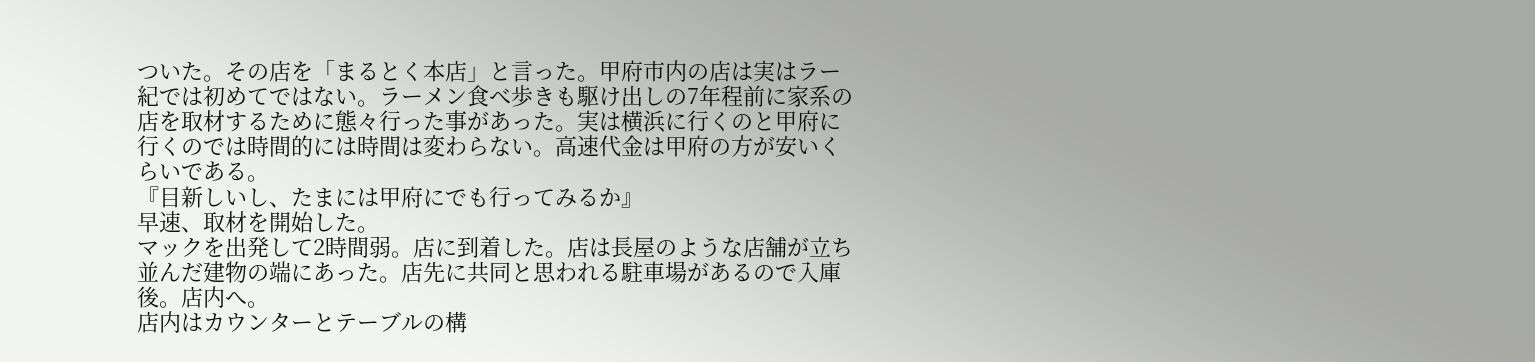ついた。その店を「まるとく本店」と言った。甲府市内の店は実はラー紀では初めてではない。ラーメン食べ歩きも駆け出しの7年程前に家系の店を取材するために態々行った事があった。実は横浜に行くのと甲府に行くのでは時間的には時間は変わらない。高速代金は甲府の方が安いくらいである。
『目新しいし、たまには甲府にでも行ってみるか』
早速、取材を開始した。
マックを出発して2時間弱。店に到着した。店は長屋のような店舗が立ち並んだ建物の端にあった。店先に共同と思われる駐車場があるので入庫後。店内へ。
店内はカウンターとテーブルの構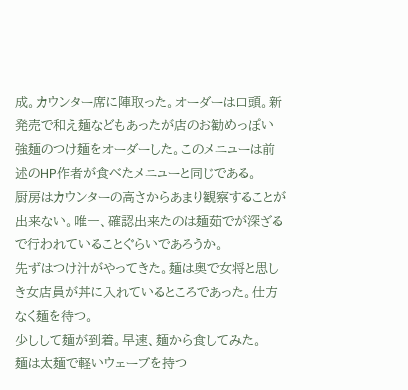成。カウンター席に陣取った。オーダーは口頭。新発売で和え麺などもあったが店のお勧めっぽい強麺のつけ麺をオーダーした。このメニューは前述のHP作者が食べたメニューと同じである。
厨房はカウンターの高さからあまり観察することが出来ない。唯一、確認出来たのは麺茹でが深ざるで行われていることぐらいであろうか。
先ずはつけ汁がやってきた。麺は奥で女将と思しき女店員が丼に入れているところであった。仕方なく麺を待つ。
少しして麺が到着。早速、麺から食してみた。
麺は太麺で軽いウェーブを持つ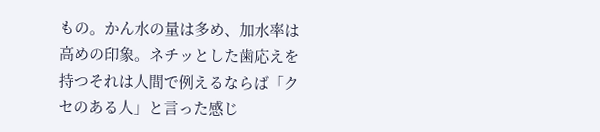もの。かん水の量は多め、加水率は高めの印象。ネチッとした歯応えを持つそれは人間で例えるならば「クセのある人」と言った感じ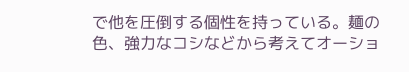で他を圧倒する個性を持っている。麺の色、強力なコシなどから考えてオーショ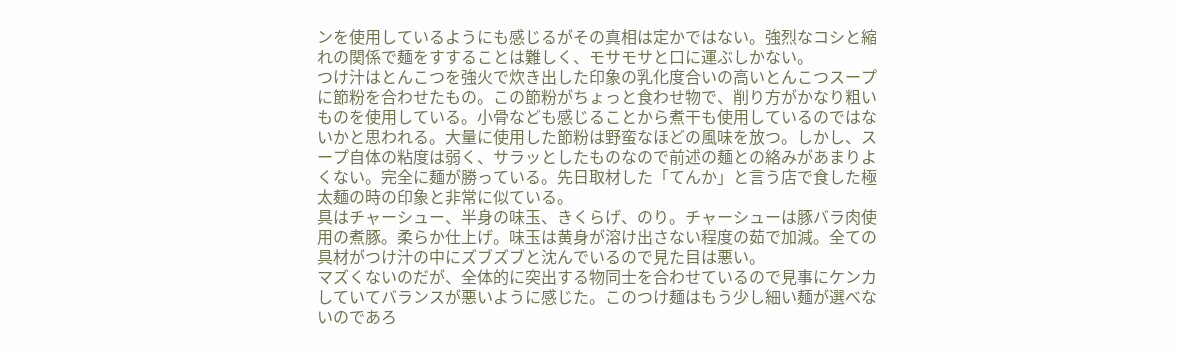ンを使用しているようにも感じるがその真相は定かではない。強烈なコシと縮れの関係で麺をすすることは難しく、モサモサと口に運ぶしかない。
つけ汁はとんこつを強火で炊き出した印象の乳化度合いの高いとんこつスープに節粉を合わせたもの。この節粉がちょっと食わせ物で、削り方がかなり粗いものを使用している。小骨なども感じることから煮干も使用しているのではないかと思われる。大量に使用した節粉は野蛮なほどの風味を放つ。しかし、スープ自体の粘度は弱く、サラッとしたものなので前述の麺との絡みがあまりよくない。完全に麺が勝っている。先日取材した「てんか」と言う店で食した極太麺の時の印象と非常に似ている。
具はチャーシュー、半身の味玉、きくらげ、のり。チャーシューは豚バラ肉使用の煮豚。柔らか仕上げ。味玉は黄身が溶け出さない程度の茹で加減。全ての具材がつけ汁の中にズブズブと沈んでいるので見た目は悪い。
マズくないのだが、全体的に突出する物同士を合わせているので見事にケンカしていてバランスが悪いように感じた。このつけ麺はもう少し細い麺が選べないのであろ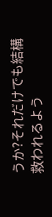うか?それだけでも結構救われるよう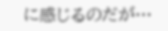に感じるのだが…